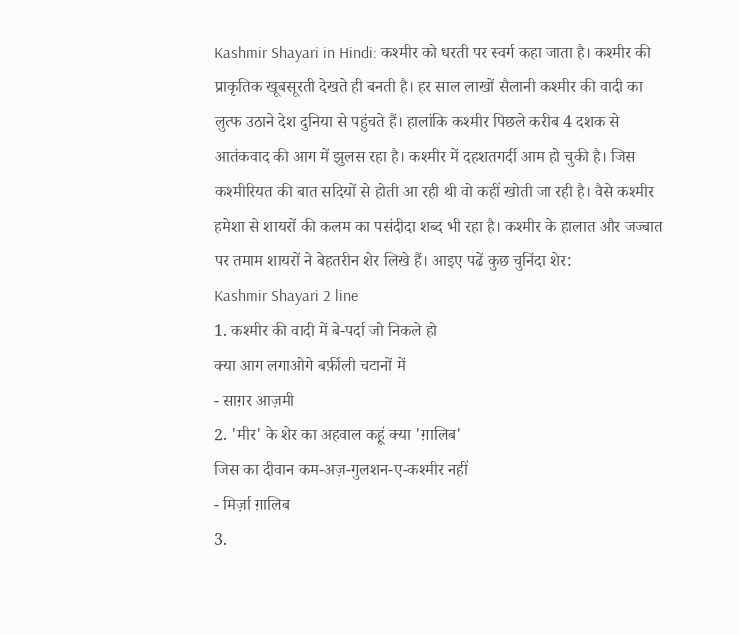Kashmir Shayari in Hindi: कश्मीर को धरती पर स्वर्ग कहा जाता है। कश्मीर की प्राकृतिक खूबसूरती देखते ही बनती है। हर साल लाखों सैलानी कश्मीर की वादी का लुत्फ उठाने देश दुनिया से पहुंचते हैं। हालांकि कश्मीर पिछले करीब 4 दशक से आतंकवाद की आग में झुलस रहा है। कश्मीर में दहशतगर्दी आम हो चुकी है। जिस कश्मीरियत की बात सदियों से होती आ रही थी वो कहीं खोती जा रही है। वैसे कश्मीर हमेशा से शायरों की कलम का पसंदीदा शब्द भी रहा है। कश्मीर के हालात और जज्बात पर तमाम शायरों ने बेहतरीन शेर लिखे हैं। आइए पढें कुछ चुनिंदा शेर:
Kashmir Shayari 2 line
1. कश्मीर की वादी में बे-पर्दा जो निकले हो
क्या आग लगाओगे बर्फ़ीली चटानों में
- साग़र आज़मी
2. 'मीर' के शेर का अहवाल कहूं क्या 'ग़ालिब'
जिस का दीवान कम-अज़-गुलशन-ए-कश्मीर नहीं
- मिर्ज़ा ग़ालिब
3.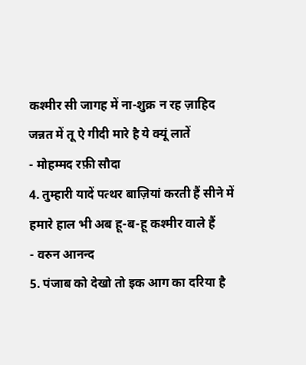कश्मीर सी जागह में ना-शुक्र न रह ज़ाहिद
जन्नत में तू ऐ गीदी मारे है ये क्यूं लातें
- मोहम्मद रफ़ी सौदा
4. तुम्हारी यादें पत्थर बाज़ियां करती हैं सीने में
हमारे हाल भी अब हू-ब-हू कश्मीर वाले हैं
- वरुन आनन्द
5. पंजाब को देखो तो इक आग का दरिया है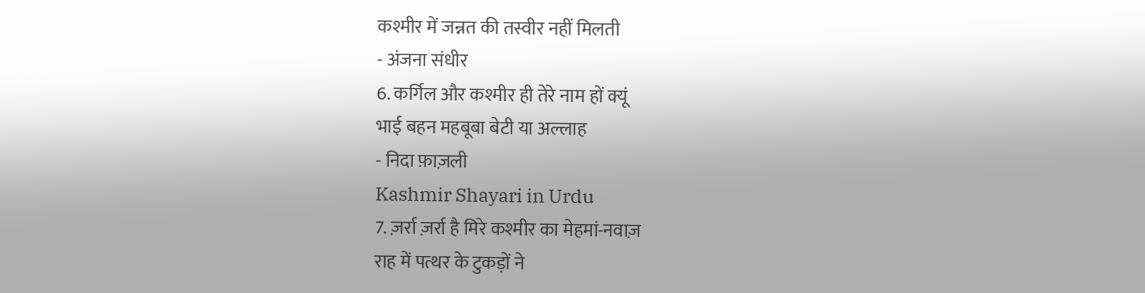कश्मीर में जन्नत की तस्वीर नहीं मिलती
- अंजना संधीर
6. कर्गिल और कश्मीर ही तेरे नाम हों क्यूं
भाई बहन महबूबा बेटी या अल्लाह
- निदा फ़ाज़ली
Kashmir Shayari in Urdu
7. ज़र्रा ज़र्रा है मिरे कश्मीर का मेहमां-नवाज़
राह में पत्थर के टुकड़ों ने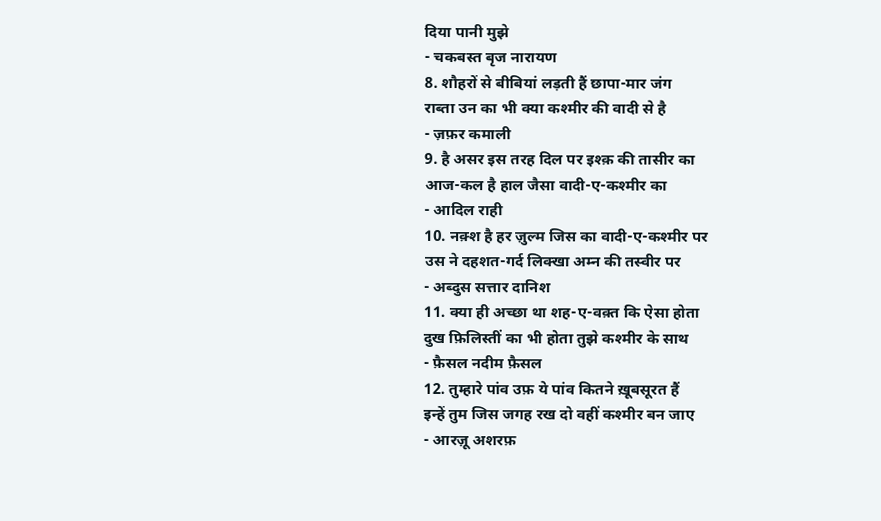दिया पानी मुझे
- चकबस्त बृज नारायण
8. शौहरों से बीबियां लड़ती हैं छापा-मार जंग
राब्ता उन का भी क्या कश्मीर की वादी से है
- ज़फ़र कमाली
9. है असर इस तरह दिल पर इश्क़ की तासीर का
आज-कल है हाल जैसा वादी-ए-कश्मीर का
- आदिल राही
10. नक़्श है हर ज़ुल्म जिस का वादी-ए-कश्मीर पर
उस ने दहशत-गर्द लिक्खा अम्न की तस्वीर पर
- अब्दुस सत्तार दानिश
11. क्या ही अच्छा था शह-ए-वक़्त कि ऐसा होता
दुख फ़िलिस्तीं का भी होता तुझे कश्मीर के साथ
- फ़ैसल नदीम फ़ैसल
12. तुम्हारे पांव उफ़ ये पांव कितने ख़ूबसूरत हैं
इन्हें तुम जिस जगह रख दो वहीं कश्मीर बन जाए
- आरज़ू अशरफ़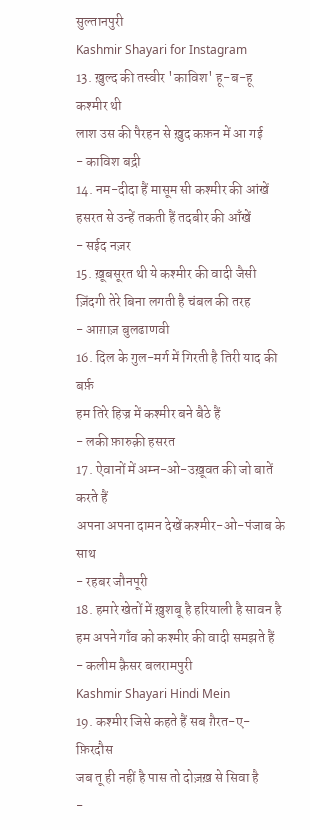सुल्तानपुरी
Kashmir Shayari for Instagram
13. ख़ुल्द की तस्वीर 'काविश' हू-ब-हू कश्मीर थी
लाश उस की पैरहन से ख़ुद कफ़न में आ गई
- काविश बद्री
14. नम-दीदा हैं मासूम सी कश्मीर की आंखें
हसरत से उन्हें तकती हैं तदबीर की आँखें
- सईद नज़र
15. ख़ूबसूरत थी ये कश्मीर की वादी जैसी
ज़िंदगी तेरे बिना लगती है चंबल की तरह
- आग़ाज़ बुलढाणवी
16. दिल के गुल-मर्ग में गिरती है तिरी याद की बर्फ़
हम तिरे हिज्र में कश्मीर बने बैठे हैं
- लकी फ़ारुक़ी हसरत
17. ऐवानों में अम्न-ओ-उख़ूवत की जो बातें करते हैं
अपना अपना दामन देखें कश्मीर-ओ-पंजाब के साथ
- रहबर जौनपूरी
18. हमारे खेतों में ख़ुशबू है हरियाली है सावन है
हम अपने गाँव को कश्मीर की वादी समझते हैं
- कलीम क़ैसर बलरामपुरी
Kashmir Shayari Hindi Mein
19. कश्मीर जिसे कहते हैं सब ग़ैरत-ए-फ़िरदौस
जब तू ही नहीं है पास तो दोज़ख़ से सिवा है
-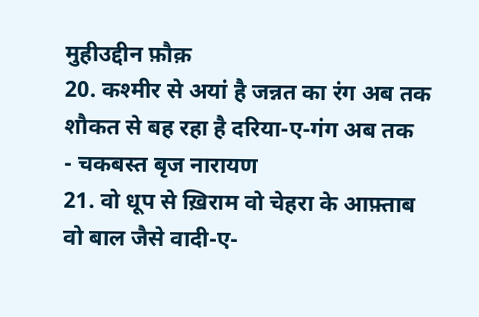मुहीउद्दीन फ़ौक़
20. कश्मीर से अयां है जन्नत का रंग अब तक
शौकत से बह रहा है दरिया-ए-गंग अब तक
- चकबस्त बृज नारायण
21. वो धूप से ख़िराम वो चेहरा के आफ़्ताब
वो बाल जैसे वादी-ए-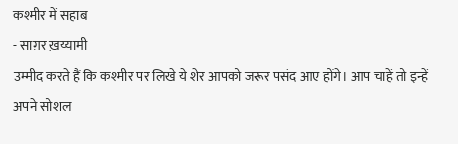कश्मीर में सहाब
- साग़र ख़य्यामी
उम्मीद करते हैं कि कश्मीर पर लिखे ये शेर आपको जरूर पसंद आए होंगे। आप चाहें तो इन्हें अपने सोशल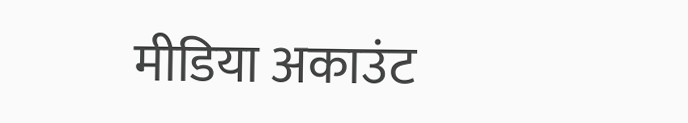मीडिया अकाउंट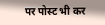पर पोस्ट भी कर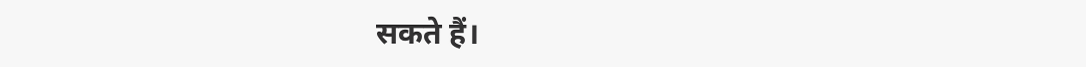सकते हैं।